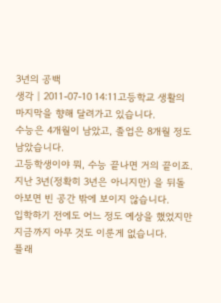3년의 공백
생각 | 2011-07-10 14:11고등학교 생활의 마지막을 향해 달려가고 있습니다.
수능은 4개월이 남았고, 졸업은 8개월 정도 남았습니다.
고등학생이야 뭐, 수능 끝나면 거의 끝이죠.
지난 3년(정확히 3년은 아니지만) 을 뒤돌아보면 빈 공간 밖에 보이지 않습니다.
입학하기 전에도 어느 정도 예상을 했었지만 지금까지 아무 것도 이룬게 없습니다.
플래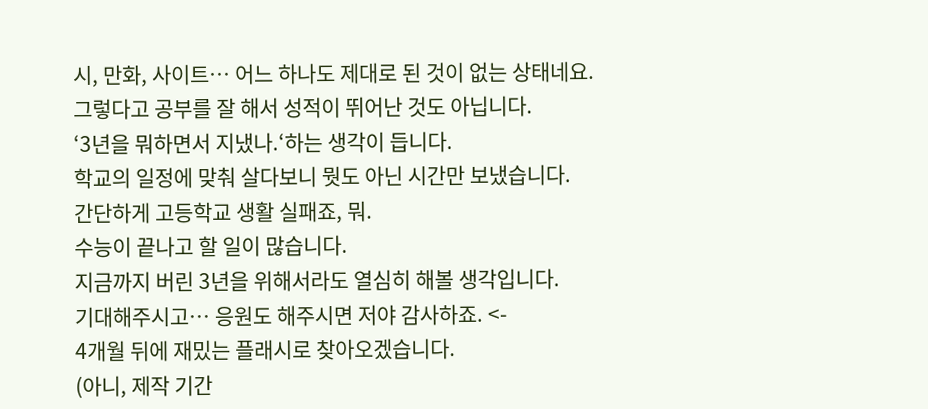시, 만화, 사이트… 어느 하나도 제대로 된 것이 없는 상태네요.
그렇다고 공부를 잘 해서 성적이 뛰어난 것도 아닙니다.
‘3년을 뭐하면서 지냈나.‘하는 생각이 듭니다.
학교의 일정에 맞춰 살다보니 뭣도 아닌 시간만 보냈습니다.
간단하게 고등학교 생활 실패죠, 뭐.
수능이 끝나고 할 일이 많습니다.
지금까지 버린 3년을 위해서라도 열심히 해볼 생각입니다.
기대해주시고… 응원도 해주시면 저야 감사하죠. <-
4개월 뒤에 재밌는 플래시로 찾아오겠습니다.
(아니, 제작 기간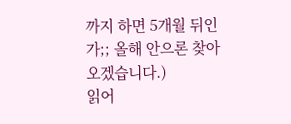까지 하면 5개월 뒤인가;; 올해 안으론 찾아오겠습니다.)
읽어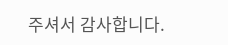주셔서 감사합니다.